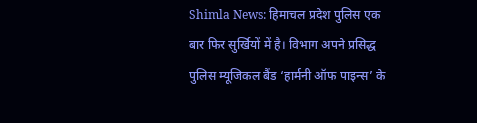Shimla News: हिमाचल प्रदेश पुलिस एक बार फिर सुर्खियों में है। विभाग अपने प्रसिद्ध पुलिस म्यूजिकल बैंड ‘हार्मनी ऑफ पाइन्स’ के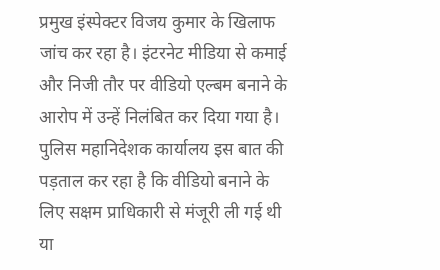प्रमुख इंस्पेक्टर विजय कुमार के खिलाफ जांच कर रहा है। इंटरनेट मीडिया से कमाई और निजी तौर पर वीडियो एल्बम बनाने के आरोप में उन्हें निलंबित कर दिया गया है।
पुलिस महानिदेशक कार्यालय इस बात की पड़ताल कर रहा है कि वीडियो बनाने के लिए सक्षम प्राधिकारी से मंजूरी ली गई थी या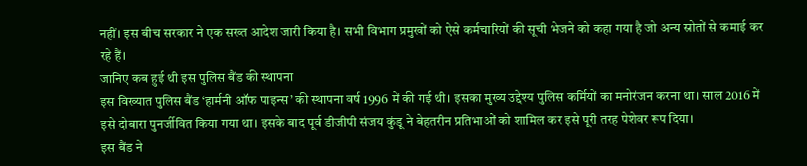नहीं। इस बीच सरकार ने एक सख्त आदेश जारी किया है। सभी विभाग प्रमुखों को ऐसे कर्मचारियों की सूची भेजने को कहा गया है जो अन्य स्रोतों से कमाई कर रहे हैं।
जानिए कब हुई थी इस पुलिस बैंड की स्थापना
इस विख्यात पुलिस बैंड ‘हार्मनी ऑफ पाइन्स’ की स्थापना वर्ष 1996 में की गई थी। इसका मुख्य उद्देश्य पुलिस कर्मियों का मनोरंजन करना था। साल 2016 में इसे दोबारा पुनर्जीवित किया गया था। इसके बाद पूर्व डीजीपी संजय कुंडू ने बेहतरीन प्रतिभाओं को शामिल कर इसे पूरी तरह पेशेवर रूप दिया।
इस बैंड ने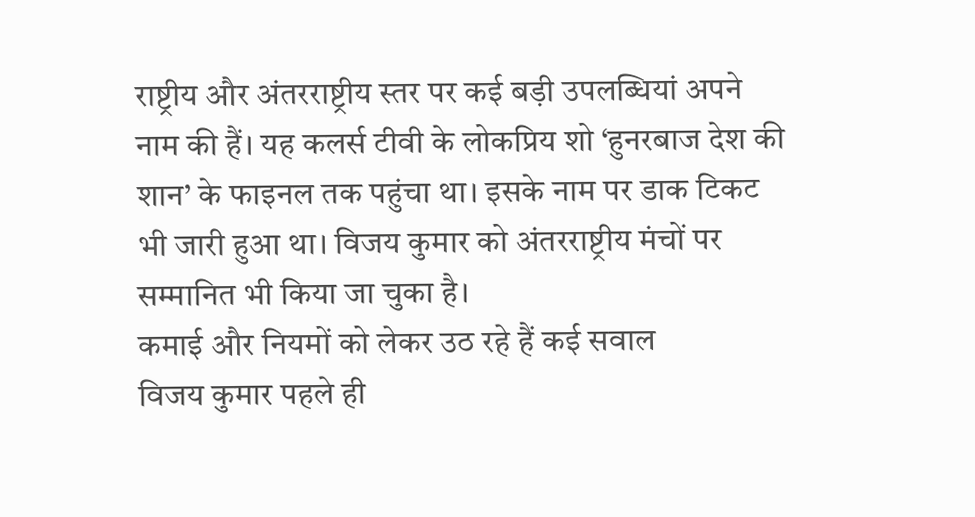राष्ट्रीय और अंतरराष्ट्रीय स्तर पर कई बड़ी उपलब्धियां अपने नाम की हैं। यह कलर्स टीवी के लोकप्रिय शो ‘हुनरबाज देश की शान’ के फाइनल तक पहुंचा था। इसके नाम पर डाक टिकट भी जारी हुआ था। विजय कुमार को अंतरराष्ट्रीय मंचों पर सम्मानित भी किया जा चुका है।
कमाई और नियमों को लेकर उठ रहे हैं कई सवाल
विजय कुमार पहले ही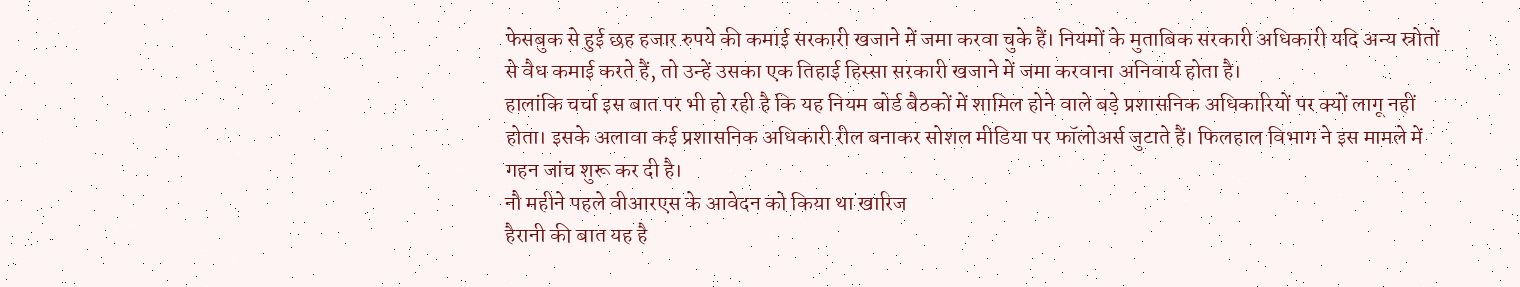फेसबुक से हुई छह हजार रुपये की कमाई सरकारी खजाने में जमा करवा चुके हैं। नियमों के मुताबिक सरकारी अधिकारी यदि अन्य स्रोतों से वैध कमाई करते हैं, तो उन्हें उसका एक तिहाई हिस्सा सरकारी खजाने में जमा करवाना अनिवार्य होता है।
हालांकि चर्चा इस बात पर भी हो रही है कि यह नियम बोर्ड बैठकों में शामिल होने वाले बड़े प्रशासनिक अधिकारियों पर क्यों लागू नहीं होता। इसके अलावा कई प्रशासनिक अधिकारी रील बनाकर सोशल मीडिया पर फॉलोअर्स जुटाते हैं। फिलहाल विभाग ने इस मामले में गहन जांच शुरू कर दी है।
नौ महीने पहले वीआरएस के आवेदन को किया था खारिज
हैरानी की बात यह है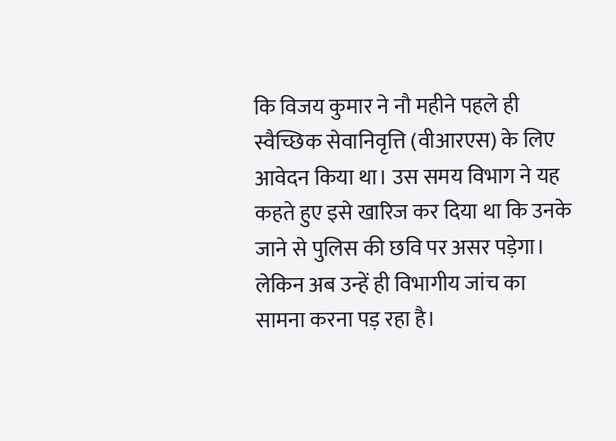कि विजय कुमार ने नौ महीने पहले ही स्वैच्छिक सेवानिवृत्ति (वीआरएस) के लिए आवेदन किया था। उस समय विभाग ने यह कहते हुए इसे खारिज कर दिया था कि उनके जाने से पुलिस की छवि पर असर पड़ेगा। लेकिन अब उन्हें ही विभागीय जांच का सामना करना पड़ रहा है।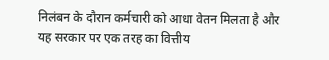निलंबन के दौरान कर्मचारी को आधा वेतन मिलता है और यह सरकार पर एक तरह का वित्तीय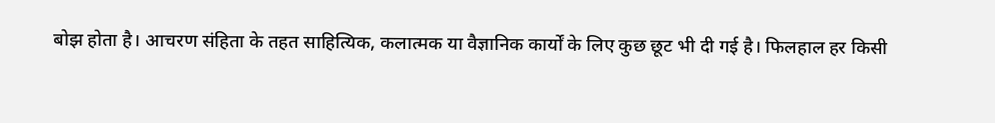बोझ होता है। आचरण संहिता के तहत साहित्यिक, कलात्मक या वैज्ञानिक कार्यों के लिए कुछ छूट भी दी गई है। फिलहाल हर किसी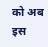को अब इस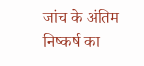जांच के अंतिम निष्कर्ष का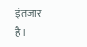इंतजार है।